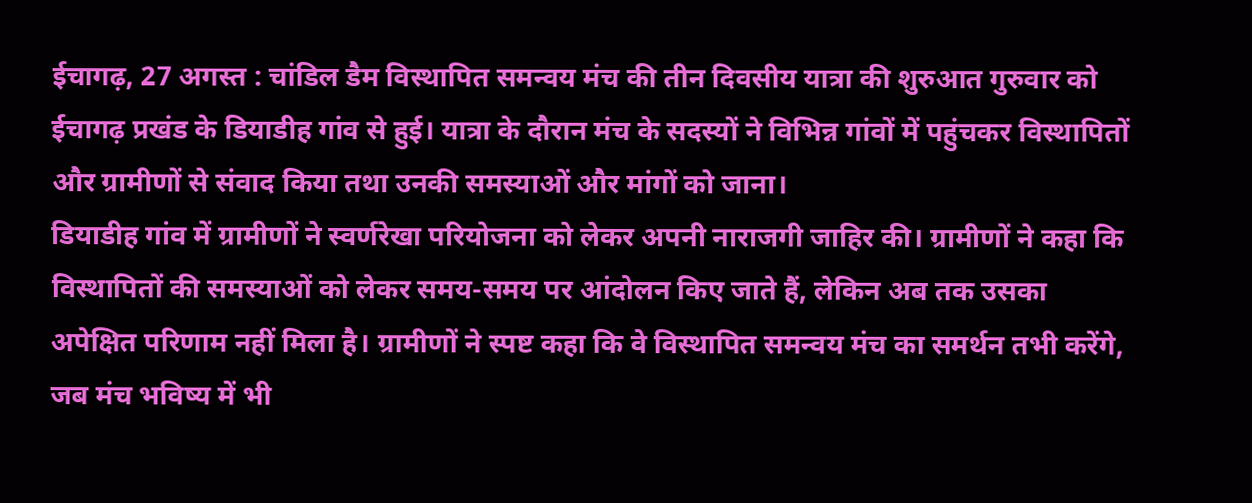ईचागढ़, 27 अगस्त : चांडिल डैम विस्थापित समन्वय मंच की तीन दिवसीय यात्रा की शुरुआत गुरुवार को ईचागढ़ प्रखंड के डियाडीह गांव से हुई। यात्रा के दौरान मंच के सदस्यों ने विभिन्न गांवों में पहुंचकर विस्थापितों और ग्रामीणों से संवाद किया तथा उनकी समस्याओं और मांगों को जाना।
डियाडीह गांव में ग्रामीणों ने स्वर्णरेखा परियोजना को लेकर अपनी नाराजगी जाहिर की। ग्रामीणों ने कहा कि विस्थापितों की समस्याओं को लेकर समय-समय पर आंदोलन किए जाते हैं, लेकिन अब तक उसका अपेक्षित परिणाम नहीं मिला है। ग्रामीणों ने स्पष्ट कहा कि वे विस्थापित समन्वय मंच का समर्थन तभी करेंगे, जब मंच भविष्य में भी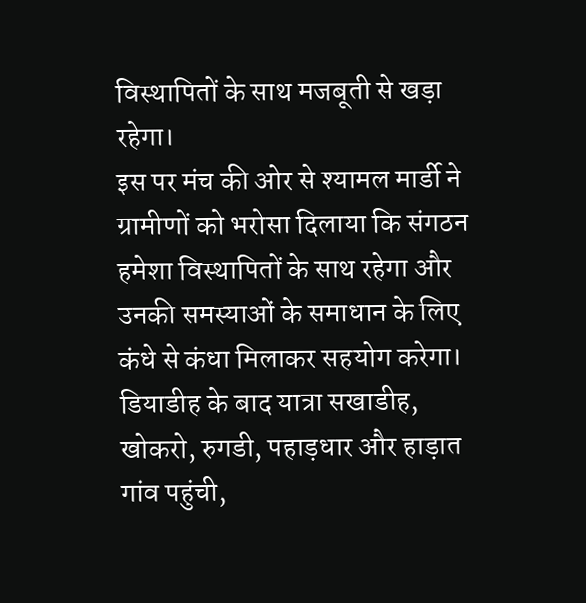विस्थापितों के साथ मजबूती से खड़ा रहेगा।
इस पर मंच की ओर से श्यामल मार्डी ने ग्रामीणों को भरोसा दिलाया कि संगठन हमेशा विस्थापितों के साथ रहेगा और उनकी समस्याओं के समाधान के लिए कंधे से कंधा मिलाकर सहयोग करेगा।
डियाडीह के बाद यात्रा सखाडीह, खोकरो, रुगडी, पहाड़धार और हाड़ात गांव पहुंची,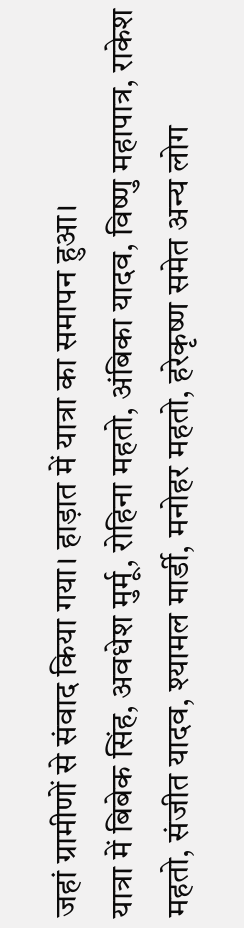जहां ग्रामीणों से संवाद किया गया। हाड़ात में यात्रा का समापन हुआ।
यात्रा में बिबेक सिंह, अवधेश मुर्मू, रोहिना महतो, अंबिका यादव, विष्णु महापात्र, राकेश महतो, संजीत यादव, श्यामल मार्डी, मनोहर महतो, हरेकृष्ण समेत अन्य लोग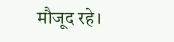मौजूद रहे।